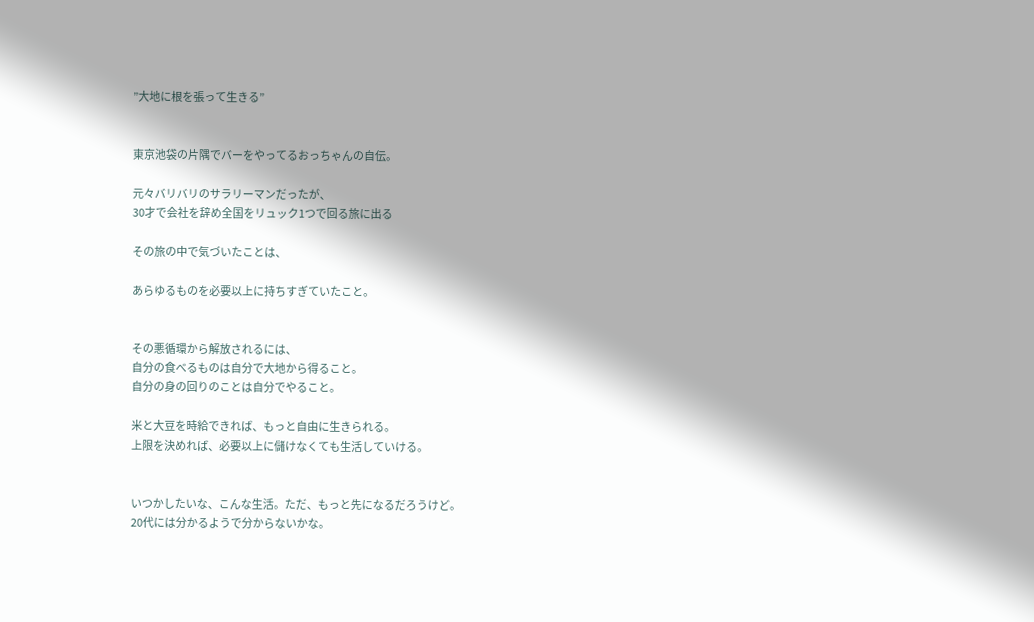”大地に根を張って生きる”


東京池袋の片隅でバーをやってるおっちゃんの自伝。

元々バリバリのサラリーマンだったが、
30才で会社を辞め全国をリュック1つで回る旅に出る

その旅の中で気づいたことは、

あらゆるものを必要以上に持ちすぎていたこと。


その悪循環から解放されるには、
自分の食べるものは自分で大地から得ること。
自分の身の回りのことは自分でやること。

米と大豆を時給できれば、もっと自由に生きられる。
上限を決めれば、必要以上に儲けなくても生活していける。


いつかしたいな、こんな生活。ただ、もっと先になるだろうけど。
20代には分かるようで分からないかな。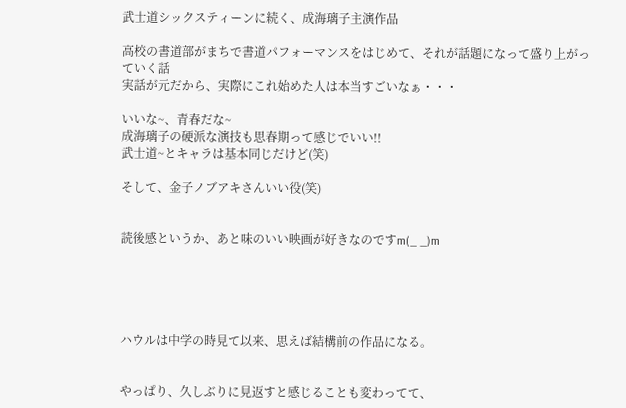武士道シックスティーンに続く、成海璃子主演作品

高校の書道部がまちで書道パフォーマンスをはじめて、それが話題になって盛り上がっていく話
実話が元だから、実際にこれ始めた人は本当すごいなぁ・・・

いいな~、青春だな~
成海璃子の硬派な演技も思春期って感じでいい!!
武士道~とキャラは基本同じだけど(笑)

そして、金子ノブアキさんいい役(笑)


読後感というか、あと味のいい映画が好きなのですm(_ _)m





ハウルは中学の時見て以来、思えば結構前の作品になる。


やっぱり、久しぶりに見返すと感じることも変わってて、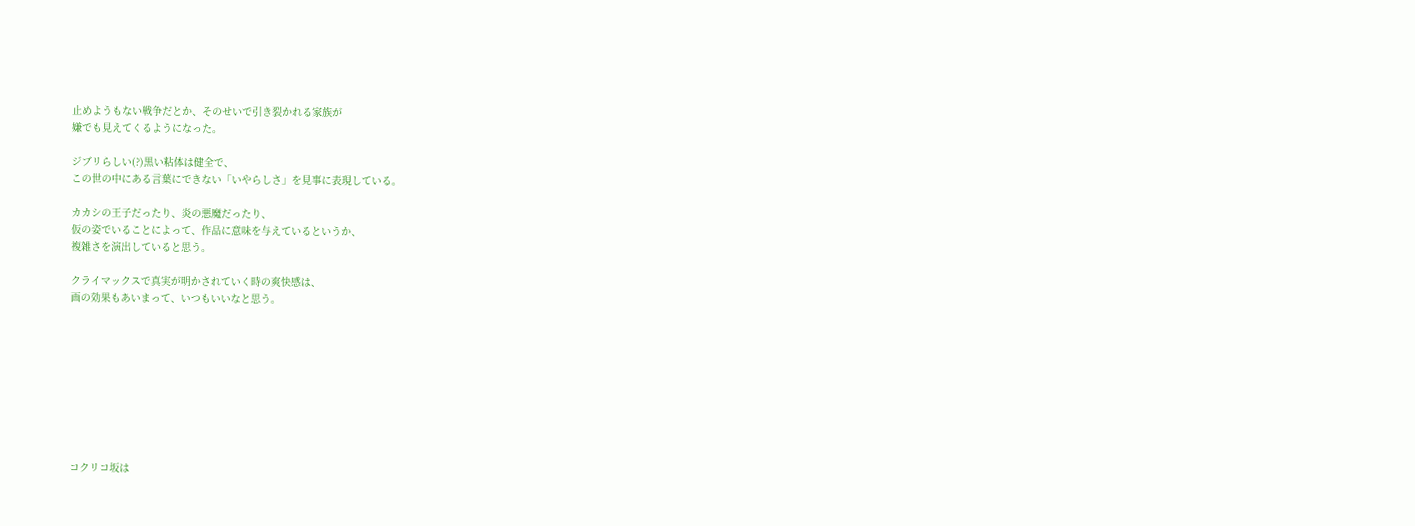止めようもない戦争だとか、そのせいで引き裂かれる家族が
嫌でも見えてくるようになった。

ジブリらしい(?)黒い粘体は健全で、
この世の中にある言葉にできない「いやらしさ」を見事に表現している。

カカシの王子だったり、炎の悪魔だったり、
仮の姿でいることによって、作品に意味を与えているというか、
複雑さを演出していると思う。

クライマックスで真実が明かされていく時の爽快感は、
画の効果もあいまって、いつもいいなと思う。









コクリコ坂は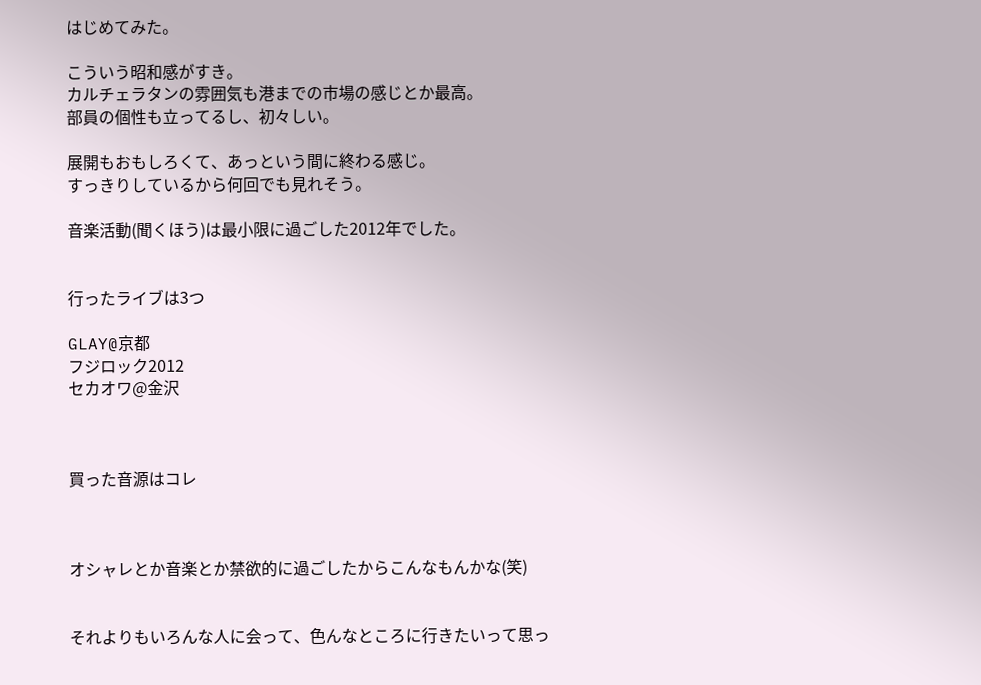はじめてみた。

こういう昭和感がすき。
カルチェラタンの雰囲気も港までの市場の感じとか最高。
部員の個性も立ってるし、初々しい。

展開もおもしろくて、あっという間に終わる感じ。
すっきりしているから何回でも見れそう。

音楽活動(聞くほう)は最小限に過ごした2012年でした。


行ったライブは3つ

GLAY@京都
フジロック2012
セカオワ@金沢



買った音源はコレ



オシャレとか音楽とか禁欲的に過ごしたからこんなもんかな(笑)


それよりもいろんな人に会って、色んなところに行きたいって思っ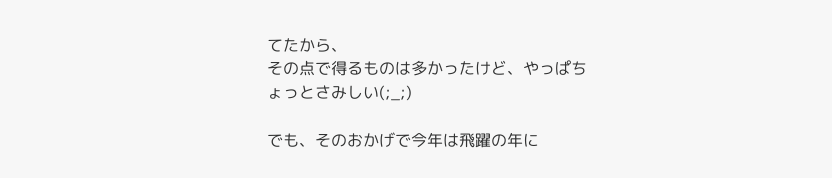てたから、
その点で得るものは多かったけど、やっぱちょっとさみしい(;_;)

でも、そのおかげで今年は飛躍の年に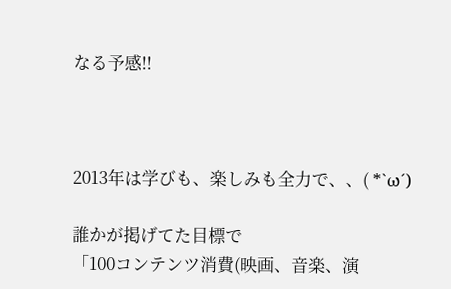なる予感!!



2013年は学びも、楽しみも全力で、、( *`ω´)

誰かが掲げてた目標で
「100コンテンツ消費(映画、音楽、演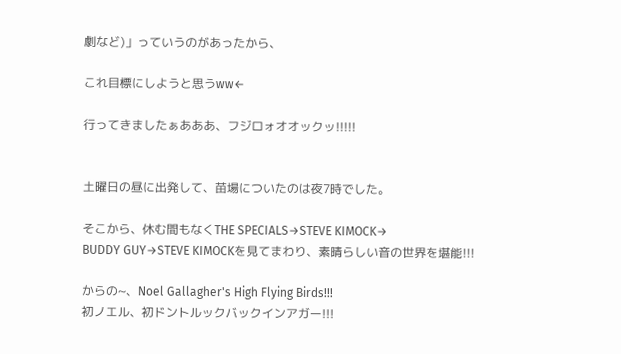劇など)」っていうのがあったから、

これ目標にしようと思うww←

行ってきましたぁあああ、フジロォオオックッ!!!!!


土曜日の昼に出発して、苗場についたのは夜7時でした。

そこから、休む間もなくTHE SPECIALS→STEVE KIMOCK→
BUDDY GUY→STEVE KIMOCKを見てまわり、素晴らしい音の世界を堪能!!!

からの~、Noel Gallagher's High Flying Birds!!!
初ノエル、初ドントルックバックインアガー!!!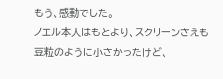もう、感動でした。
ノエル本人はもとより、スクリーンさえも豆粒のように小さかったけど、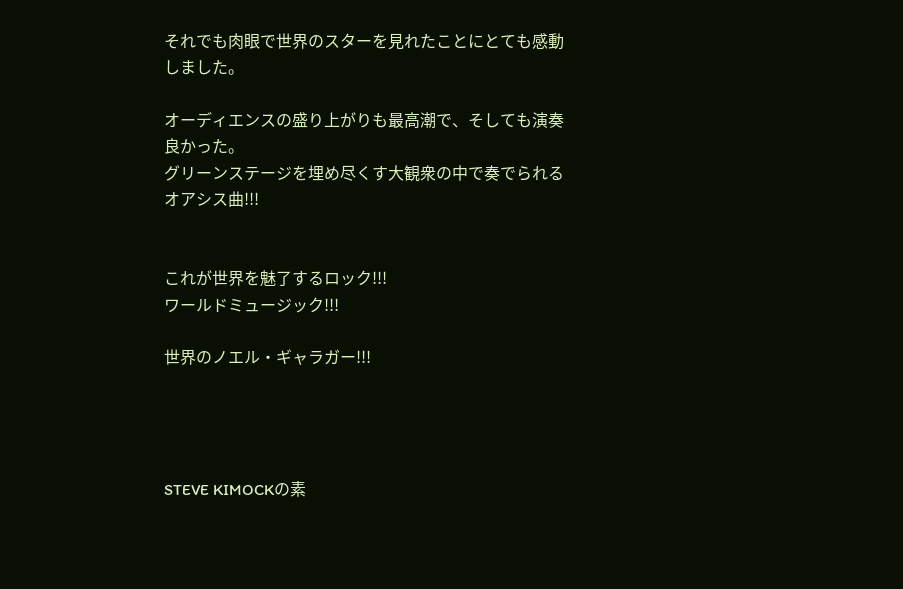それでも肉眼で世界のスターを見れたことにとても感動しました。

オーディエンスの盛り上がりも最高潮で、そしても演奏良かった。
グリーンステージを埋め尽くす大観衆の中で奏でられるオアシス曲!!!


これが世界を魅了するロック!!!
ワールドミュージック!!!

世界のノエル・ギャラガー!!!




STEVE KIMOCKの素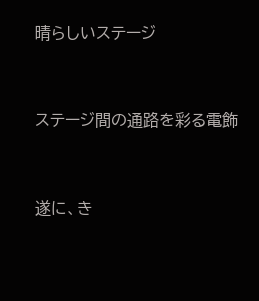晴らしいステージ


ステージ間の通路を彩る電飾


遂に、き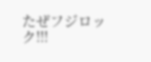たぜフジロック!!!